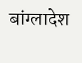बांग्लादेश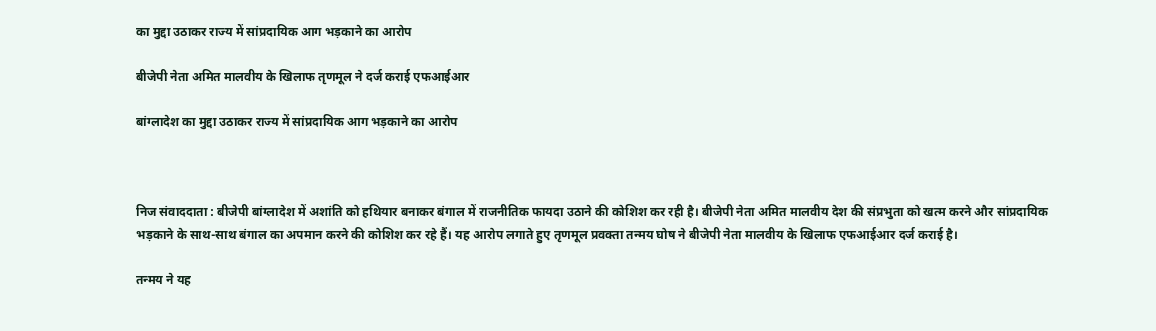का मुद्दा उठाकर राज्य में सांप्रदायिक आग भड़काने का आरोप

बीजेपी नेता अमित मालवीय के खिलाफ तृणमूल ने दर्ज कराई एफआईआर

बांग्लादेश का मुद्दा उठाकर राज्य में सांप्रदायिक आग भड़काने का आरोप



निज संवाददाता : बीजेपी बांग्लादेश में अशांति को हथियार बनाकर बंगाल में राजनीतिक फायदा उठाने की कोशिश कर रही है। बीजेपी नेता अमित मालवीय देश की संप्रभुता को खत्म करने और सांप्रदायिक भड़काने के साथ-साथ बंगाल का अपमान करने की कोशिश कर रहे हैं। यह आरोप लगाते हुए तृणमूल प्रवक्ता तन्मय घोष ने बीजेपी नेता मालवीय के खिलाफ एफआईआर दर्ज कराई है।

तन्मय ने यह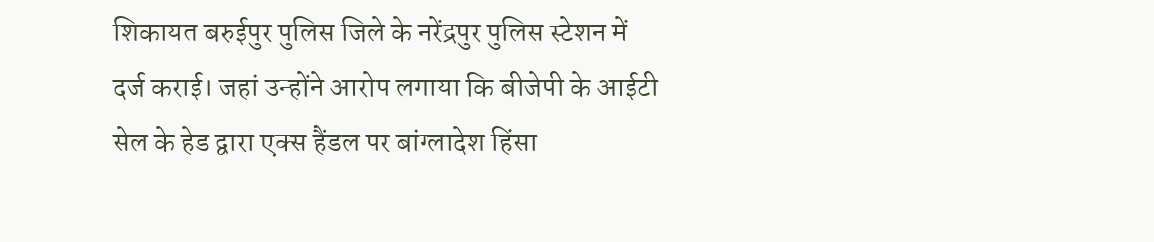शिकायत बरुईपुर पुलिस जिले के नरेंद्रपुर पुलिस स्टेशन में दर्ज कराई। जहां उन्होंने आरोप लगाया कि बीजेपी के आईटी सेल के हेड द्वारा एक्स हैंडल पर बांग्लादेश हिंसा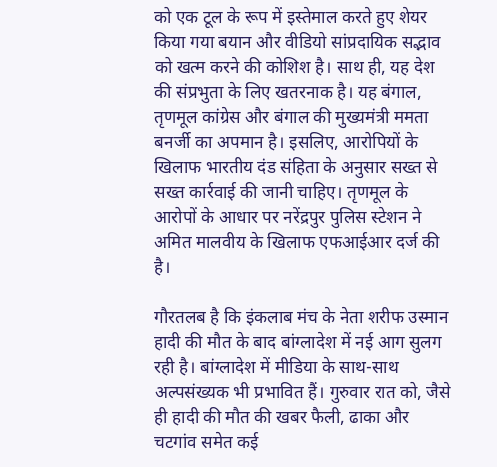को एक टूल के रूप में इस्तेमाल करते हुए शेयर किया गया बयान और वीडियो सांप्रदायिक सद्भाव को खत्म करने की कोशिश है। साथ ही, यह देश की संप्रभुता के लिए खतरनाक है। यह बंगाल, तृणमूल कांग्रेस और बंगाल की मुख्यमंत्री ममता बनर्जी का अपमान है। इसलिए, आरोपियों के खिलाफ भारतीय दंड संहिता के अनुसार सख्त से सख्त कार्रवाई की जानी चाहिए। तृणमूल के आरोपों के आधार पर नरेंद्रपुर पुलिस स्टेशन ने अमित मालवीय के खिलाफ एफआईआर दर्ज की है।

गौरतलब है कि इंकलाब मंच के नेता शरीफ उस्मान हादी की मौत के बाद बांग्लादेश में नई आग सुलग रही है। बांग्लादेश में मीडिया के साथ-साथ अल्पसंख्यक भी प्रभावित हैं। गुरुवार रात को, जैसे ही हादी की मौत की खबर फैली, ढाका और चटगांव समेत कई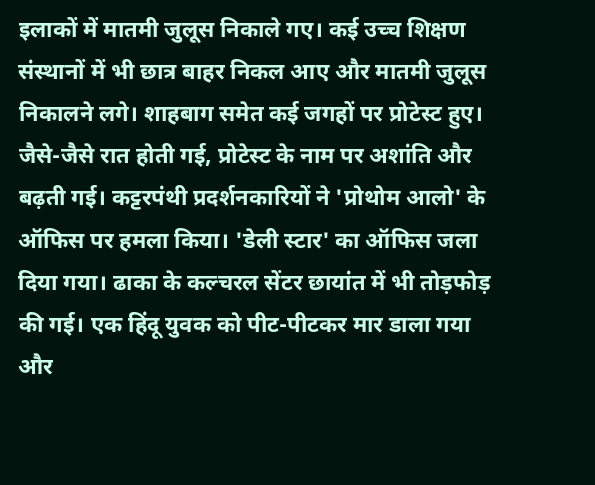इलाकों में मातमी जुलूस निकाले गए। कई उच्च शिक्षण संस्थानों में भी छात्र बाहर निकल आए और मातमी जुलूस निकालने लगे। शाहबाग समेत कई जगहों पर प्रोटेस्ट हुए। जैसे-जैसे रात होती गई, प्रोटेस्ट के नाम पर अशांति और बढ़ती गई। कट्टरपंथी प्रदर्शनकारियों ने 'प्रोथोम आलो' के ऑफिस पर हमला किया। 'डेली स्टार' का ऑफिस जला दिया गया। ढाका के कल्चरल सेंटर छायांत में भी तोड़फोड़ की गई। एक हिंदू युवक को पीट-पीटकर मार डाला गया और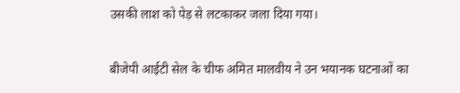उसकी लाश को पेड़ से लटकाकर जला दिया गया।

बीजेपी आईटी सेल के चीफ अमित मालवीय ने उन भयानक घटनाओं का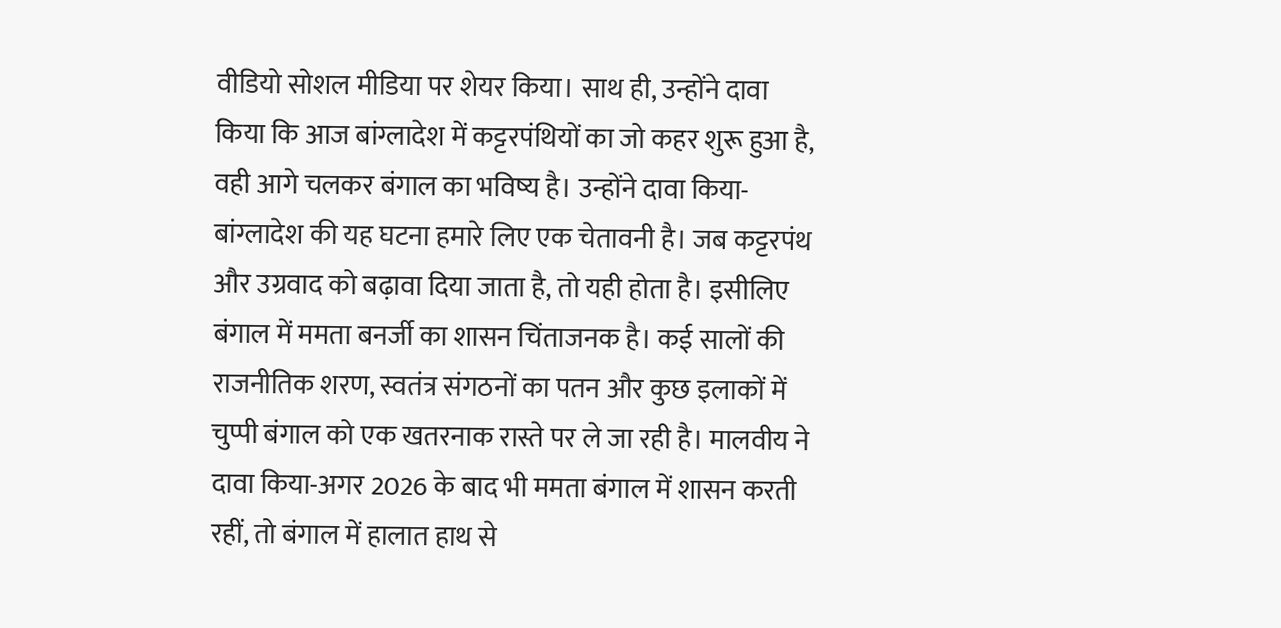वीडियो सोशल मीडिया पर शेयर किया। साथ ही, उन्होंने दावा किया कि आज बांग्लादेश में कट्टरपंथियों का जो कहर शुरू हुआ है, वही आगे चलकर बंगाल का भविष्य है। उन्होंने दावा किया-बांग्लादेश की यह घटना हमारे लिए एक चेतावनी है। जब कट्टरपंथ और उग्रवाद को बढ़ावा दिया जाता है, तो यही होता है। इसीलिए बंगाल में ममता बनर्जी का शासन चिंताजनक है। कई सालों की राजनीतिक शरण, स्वतंत्र संगठनों का पतन और कुछ इलाकों में चुप्पी बंगाल को एक खतरनाक रास्ते पर ले जा रही है। मालवीय ने दावा किया-अगर 2026 के बाद भी ममता बंगाल में शासन करती रहीं, तो बंगाल में हालात हाथ से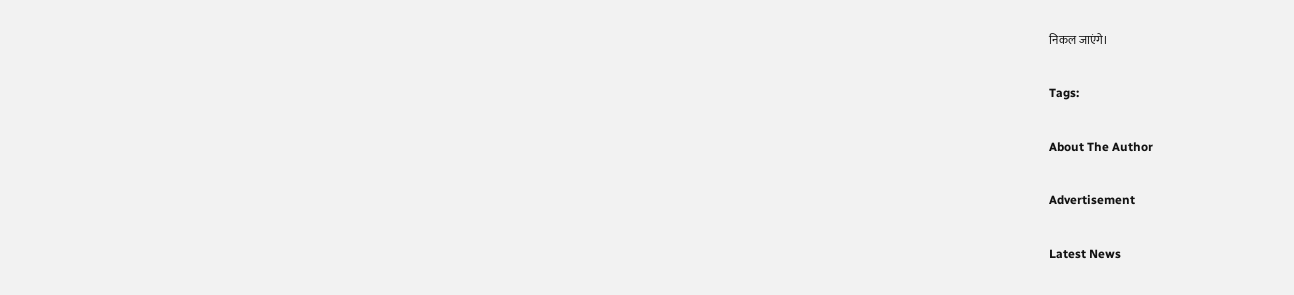निकल जाएंगे।

Tags:

About The Author

Advertisement

Latest News